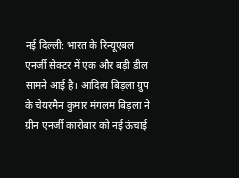नई दिल्ली: भारत के रिन्यूएबल एनर्जी सेक्टर में एक और बड़ी डील सामने आई है। आदित्य बिड़ला ग्रुप के चेयरमैन कुमार मंगलम बिड़ला ने ग्रीन एनर्जी कारोबार को नई ऊंचाई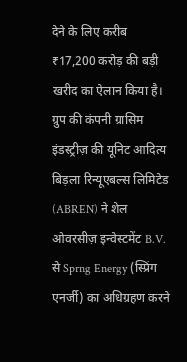देने के लिए करीब ₹17,200 करोड़ की बड़ी खरीद का ऐलान किया है। ग्रुप की कंपनी ग्रासिम इंडस्ट्रीज़ की यूनिट आदित्य बिड़ला रिन्यूएबल्स लिमिटेड (ABREN) ने शेल ओवरसीज़ इन्वेस्टमेंट B.V. से Sprng Energy (स्प्रिंग एनर्जी) का अधिग्रहण करने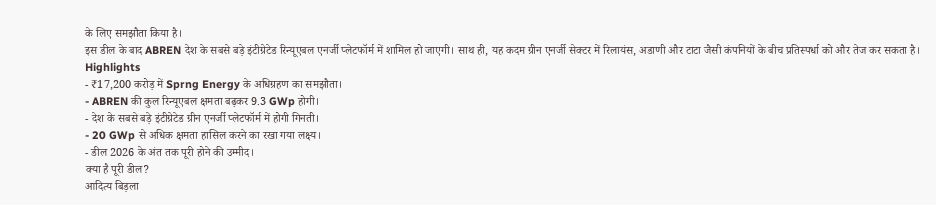के लिए समझौता किया है।
इस डील के बाद ABREN देश के सबसे बड़े इंटीग्रेटेड रिन्यूएबल एनर्जी प्लेटफॉर्म में शामिल हो जाएगी। साथ ही, यह कदम ग्रीन एनर्जी सेक्टर में रिलायंस, अडाणी और टाटा जैसी कंपनियों के बीच प्रतिस्पर्धा को और तेज कर सकता है।
Highlights
- ₹17,200 करोड़ में Sprng Energy के अधिग्रहण का समझौता।
- ABREN की कुल रिन्यूएबल क्षमता बढ़कर 9.3 GWp होगी।
- देश के सबसे बड़े इंटीग्रेटेड ग्रीन एनर्जी प्लेटफॉर्म में होगी गिनती।
- 20 GWp से अधिक क्षमता हासिल करने का रखा गया लक्ष्य।
- डील 2026 के अंत तक पूरी होने की उम्मीद।
क्या है पूरी डील?
आदित्य बिड़ला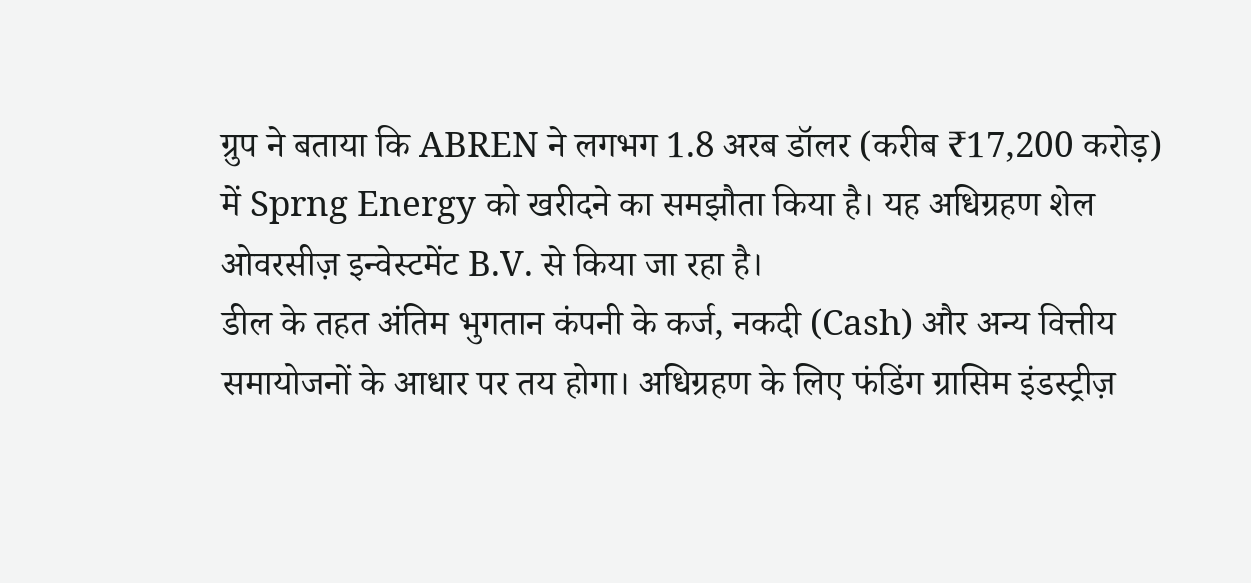ग्रुप ने बताया कि ABREN ने लगभग 1.8 अरब डॉलर (करीब ₹17,200 करोड़) में Sprng Energy को खरीदने का समझौता किया है। यह अधिग्रहण शेल ओवरसीज़ इन्वेस्टमेंट B.V. से किया जा रहा है।
डील के तहत अंतिम भुगतान कंपनी के कर्ज, नकदी (Cash) और अन्य वित्तीय समायोजनों के आधार पर तय होगा। अधिग्रहण के लिए फंडिंग ग्रासिम इंडस्ट्रीज़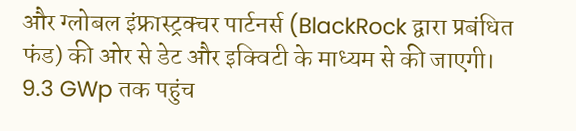और ग्लोबल इंफ्रास्ट्रक्चर पार्टनर्स (BlackRock द्वारा प्रबंधित फंड) की ओर से डेट और इक्विटी के माध्यम से की जाएगी।
9.3 GWp तक पहुंच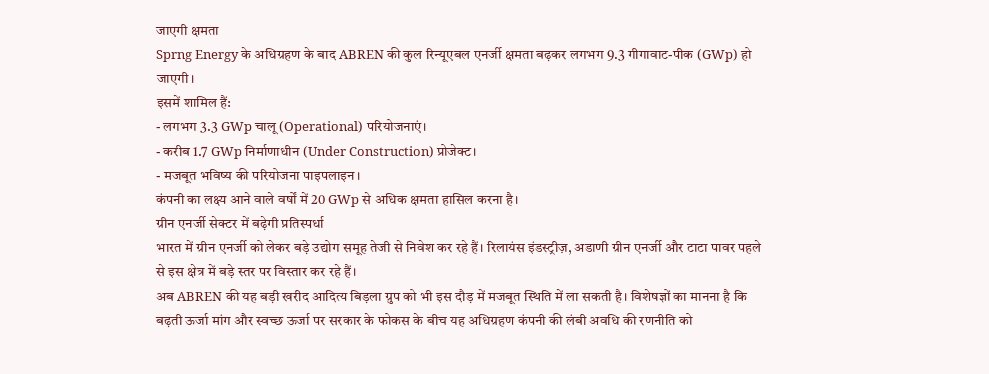जाएगी क्षमता
Sprng Energy के अधिग्रहण के बाद ABREN की कुल रिन्यूएबल एनर्जी क्षमता बढ़कर लगभग 9.3 गीगावाट-पीक (GWp) हो जाएगी।
इसमें शामिल हैं:
- लगभग 3.3 GWp चालू (Operational) परियोजनाएं।
- करीब 1.7 GWp निर्माणाधीन (Under Construction) प्रोजेक्ट।
- मजबूत भविष्य की परियोजना पाइपलाइन।
कंपनी का लक्ष्य आने वाले वर्षों में 20 GWp से अधिक क्षमता हासिल करना है।
ग्रीन एनर्जी सेक्टर में बढ़ेगी प्रतिस्पर्धा
भारत में ग्रीन एनर्जी को लेकर बड़े उद्योग समूह तेजी से निवेश कर रहे हैं। रिलायंस इंडस्ट्रीज़, अडाणी ग्रीन एनर्जी और टाटा पावर पहले से इस क्षेत्र में बड़े स्तर पर विस्तार कर रहे हैं।
अब ABREN की यह बड़ी खरीद आदित्य बिड़ला ग्रुप को भी इस दौड़ में मजबूत स्थिति में ला सकती है। विशेषज्ञों का मानना है कि बढ़ती ऊर्जा मांग और स्वच्छ ऊर्जा पर सरकार के फोकस के बीच यह अधिग्रहण कंपनी की लंबी अवधि की रणनीति को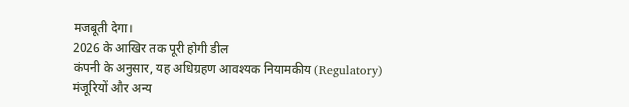मजबूती देगा।
2026 के आखिर तक पूरी होगी डील
कंपनी के अनुसार, यह अधिग्रहण आवश्यक नियामकीय (Regulatory) मंजूरियों और अन्य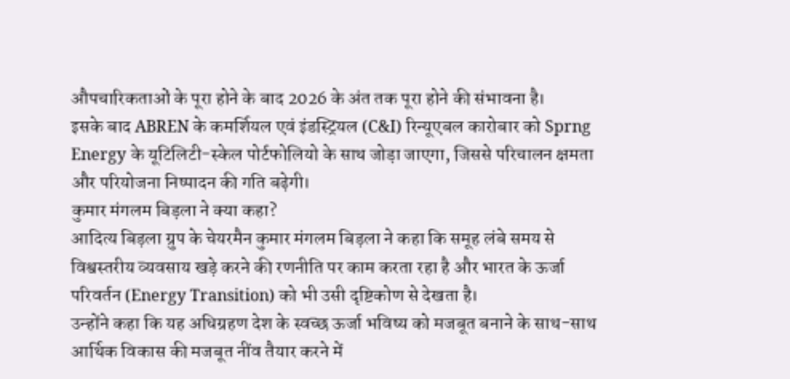औपचारिकताओं के पूरा होने के बाद 2026 के अंत तक पूरा होने की संभावना है।
इसके बाद ABREN के कमर्शियल एवं इंडस्ट्रियल (C&I) रिन्यूएबल कारोबार को Sprng Energy के यूटिलिटी-स्केल पोर्टफोलियो के साथ जोड़ा जाएगा, जिससे परिचालन क्षमता और परियोजना निष्पादन की गति बढ़ेगी।
कुमार मंगलम बिड़ला ने क्या कहा?
आदित्य बिड़ला ग्रुप के चेयरमैन कुमार मंगलम बिड़ला ने कहा कि समूह लंबे समय से विश्वस्तरीय व्यवसाय खड़े करने की रणनीति पर काम करता रहा है और भारत के ऊर्जा परिवर्तन (Energy Transition) को भी उसी दृष्टिकोण से देखता है।
उन्होंने कहा कि यह अधिग्रहण देश के स्वच्छ ऊर्जा भविष्य को मजबूत बनाने के साथ-साथ आर्थिक विकास की मजबूत नींव तैयार करने में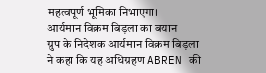महत्वपूर्ण भूमिका निभाएगा।
आर्यमान विक्रम बिड़ला का बयान
ग्रुप के निदेशक आर्यमान विक्रम बिड़ला ने कहा कि यह अधिग्रहण ABREN की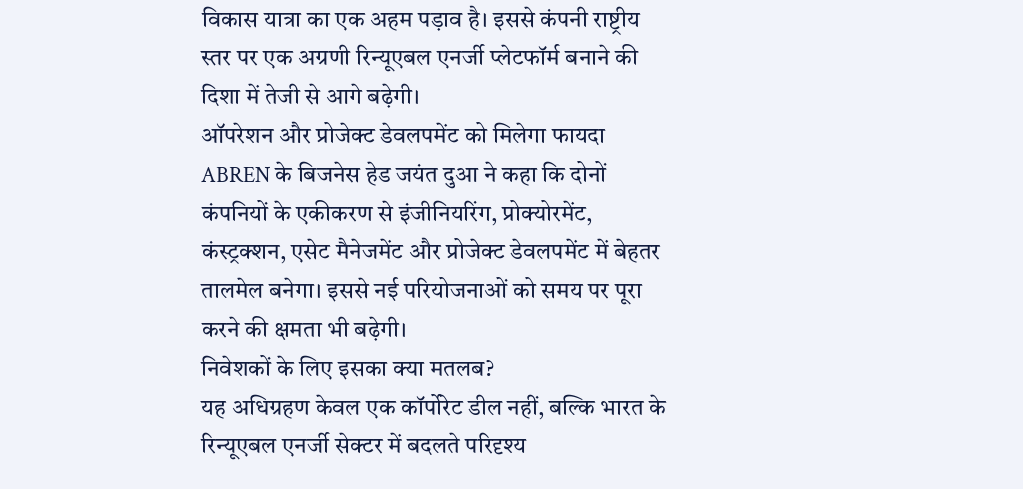विकास यात्रा का एक अहम पड़ाव है। इससे कंपनी राष्ट्रीय स्तर पर एक अग्रणी रिन्यूएबल एनर्जी प्लेटफॉर्म बनाने की दिशा में तेजी से आगे बढ़ेगी।
ऑपरेशन और प्रोजेक्ट डेवलपमेंट को मिलेगा फायदा
ABREN के बिजनेस हेड जयंत दुआ ने कहा कि दोनों कंपनियों के एकीकरण से इंजीनियरिंग, प्रोक्योरमेंट, कंस्ट्रक्शन, एसेट मैनेजमेंट और प्रोजेक्ट डेवलपमेंट में बेहतर तालमेल बनेगा। इससे नई परियोजनाओं को समय पर पूरा करने की क्षमता भी बढ़ेगी।
निवेशकों के लिए इसका क्या मतलब?
यह अधिग्रहण केवल एक कॉर्पोरेट डील नहीं, बल्कि भारत के रिन्यूएबल एनर्जी सेक्टर में बदलते परिदृश्य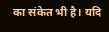का संकेत भी है। यदि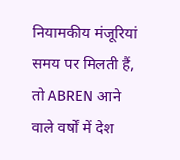नियामकीय मंजूरियां समय पर मिलती हैं, तो ABREN आने वाले वर्षों में देश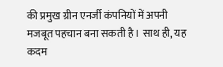की प्रमुख ग्रीन एनर्जी कंपनियों में अपनी मजबूत पहचान बना सकती है। साथ ही, यह कदम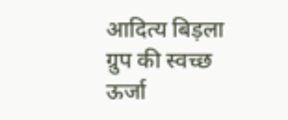आदित्य बिड़ला ग्रुप की स्वच्छ ऊर्जा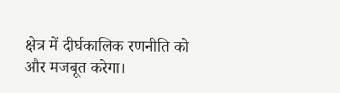क्षेत्र में दीर्घकालिक रणनीति को और मजबूत करेगा।